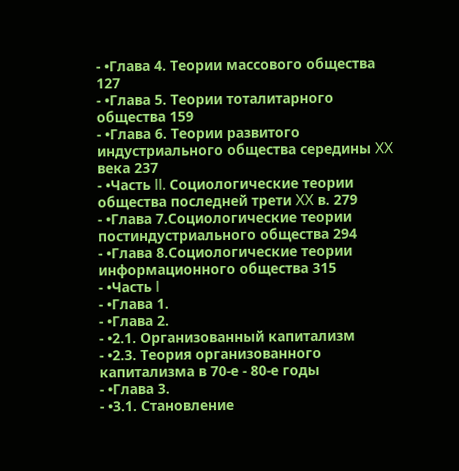- •Глава 4. Теории массового общества 127
- •Глава 5. Теории тоталитарного общества 159
- •Глава 6. Теории развитого индустриального общества середины XX века 237
- •Часть II. Социологические теории общества последней трети XX в. 279
- •Глава 7.Социологические теории постиндустриального общества 294
- •Глава 8.Социологические теории информационного общества 315
- •Часть I
- •Глава 1.
- •Глава 2.
- •2.1. Организованный капитализм
- •2.3. Теория организованного капитализма в 70-е - 80-е годы
- •Глава 3.
- •3.1. Становление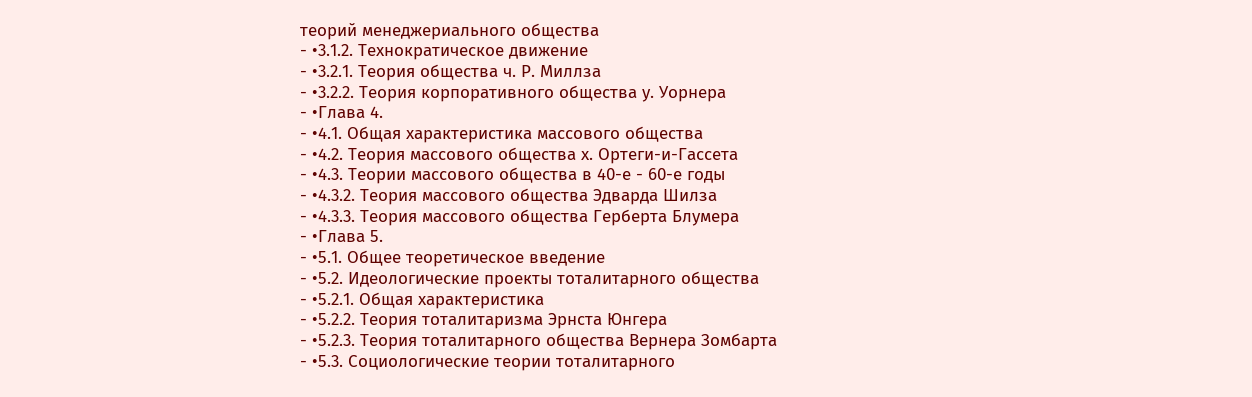теорий менеджериального общества
- •3.1.2. Технократическое движение
- •3.2.1. Теория общества ч. Р. Миллза
- •3.2.2. Теория корпоративного общества у. Уорнера
- •Глава 4.
- •4.1. Общая характеристика массового общества
- •4.2. Теория массового общества х. Ортеги-и-Гассета
- •4.3. Теории массового общества в 40-е - 60-е годы
- •4.3.2. Теория массового общества Эдварда Шилза
- •4.3.3. Теория массового общества Герберта Блумера
- •Глава 5.
- •5.1. Общее теоретическое введение
- •5.2. Идеологические проекты тоталитарного общества
- •5.2.1. Общая характеристика
- •5.2.2. Теория тоталитаризма Эрнста Юнгера
- •5.2.3. Теория тоталитарного общества Вернера Зомбарта
- •5.3. Социологические теории тоталитарного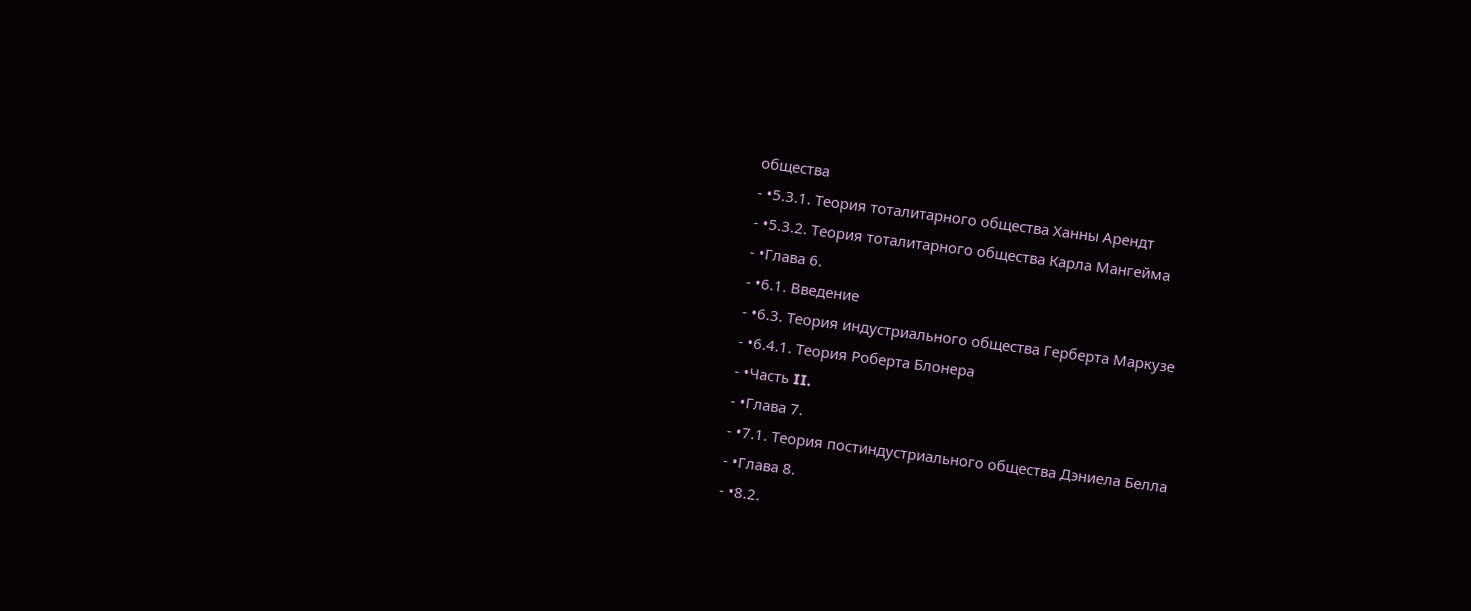общества
- •5.3.1. Теория тоталитарного общества Ханны Арендт
- •5.3.2. Теория тоталитарного общества Карла Мангейма
- •Глава 6.
- •6.1. Введение
- •6.3. Теория индустриального общества Герберта Маркузе
- •6.4.1. Теория Роберта Блонера
- •Часть II.
- •Глава 7.
- •7.1. Теория постиндустриального общества Дэниела Белла
- •Глава 8.
- •8.2.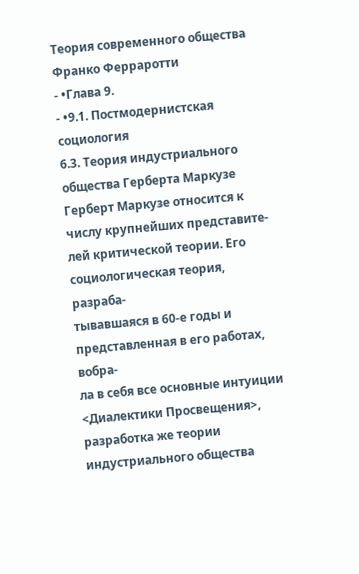Теория современного общества Франко Ферраротти
- •Глава 9.
- •9.1. Постмодернистская социология
6.3. Теория индустриального общества Герберта Маркузе
Герберт Маркузе относится к числу крупнейших представите-
лей критической теории. Его социологическая теория, разраба-
тывавшаяся в 60-е годы и представленная в его работах, вобра-
ла в себя все основные интуиции <Диалектики Просвещения>,
разработка же теории индустриального общества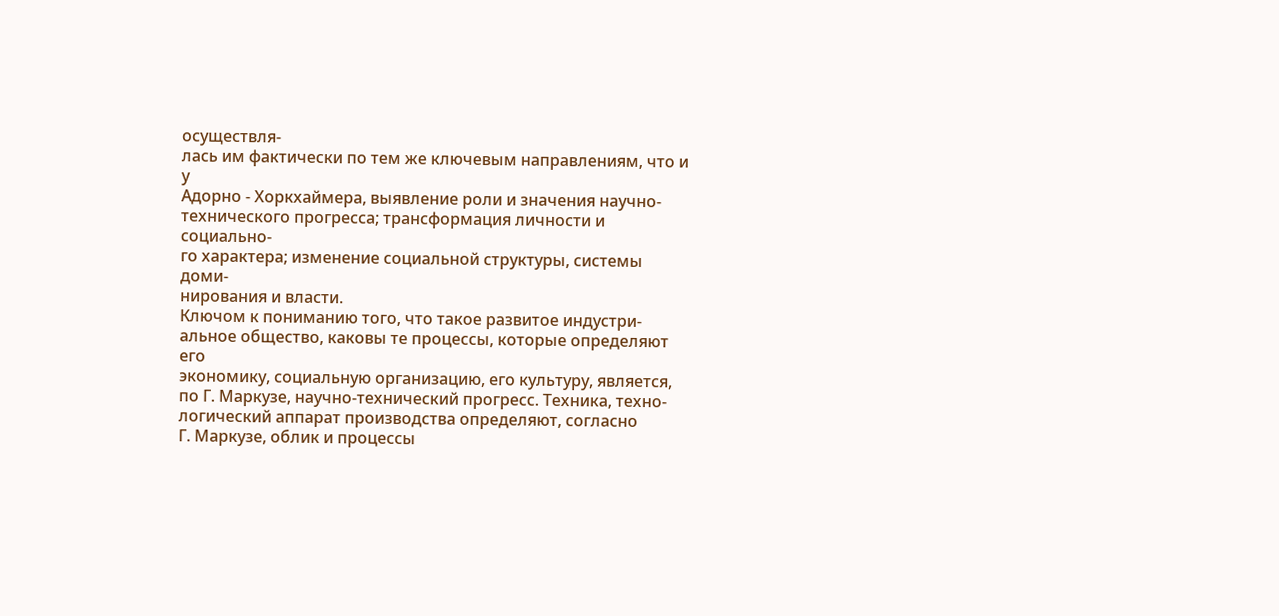осуществля-
лась им фактически по тем же ключевым направлениям, что и у
Адорно - Хоркхаймера, выявление роли и значения научно-
технического прогресса; трансформация личности и социально-
го характера; изменение социальной структуры, системы доми-
нирования и власти.
Ключом к пониманию того, что такое развитое индустри-
альное общество, каковы те процессы, которые определяют его
экономику, социальную организацию, его культуру, является,
по Г. Маркузе, научно-технический прогресс. Техника, техно-
логический аппарат производства определяют, согласно
Г. Маркузе, облик и процессы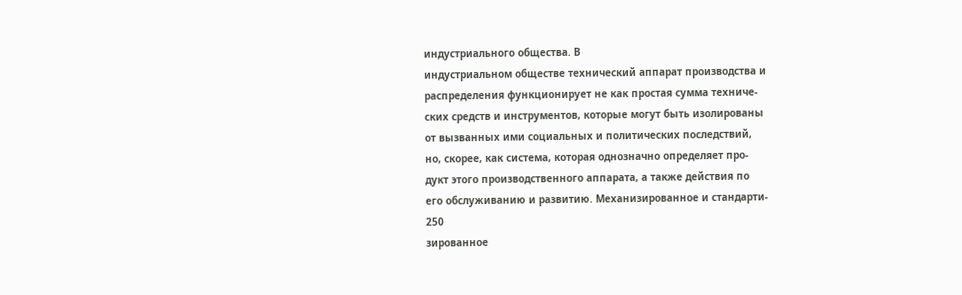индустриального общества. В
индустриальном обществе технический аппарат производства и
распределения функционирует не как простая сумма техниче-
ских средств и инструментов, которые могут быть изолированы
от вызванных ими социальных и политических последствий,
но, скорее, как система, которая однозначно определяет про-
дукт этого производственного аппарата, а также действия по
его обслуживанию и развитию. Механизированное и стандарти-
250
зированное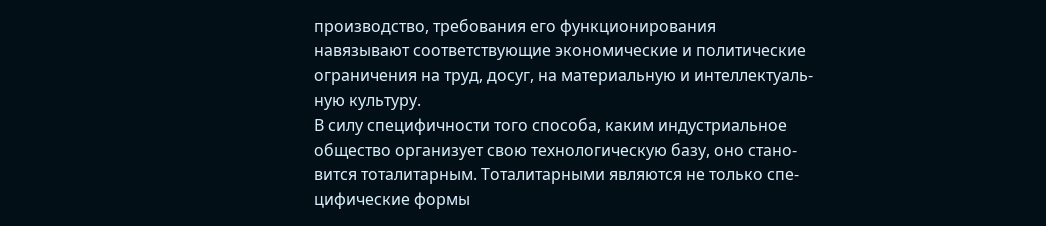производство, требования его функционирования
навязывают соответствующие экономические и политические
ограничения на труд, досуг, на материальную и интеллектуаль-
ную культуру.
В силу специфичности того способа, каким индустриальное
общество организует свою технологическую базу, оно стано-
вится тоталитарным. Тоталитарными являются не только спе-
цифические формы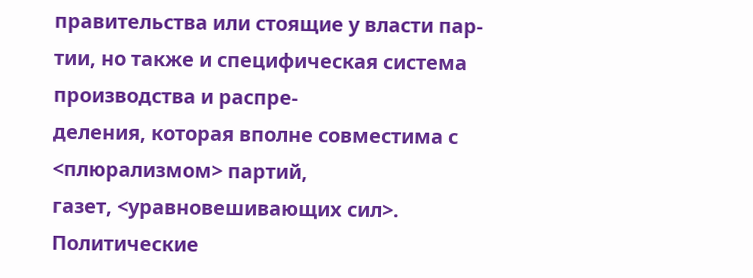правительства или стоящие у власти пар-
тии, но также и специфическая система производства и распре-
деления, которая вполне совместима с <плюрализмом> партий,
газет, <уравновешивающих сил>.
Политические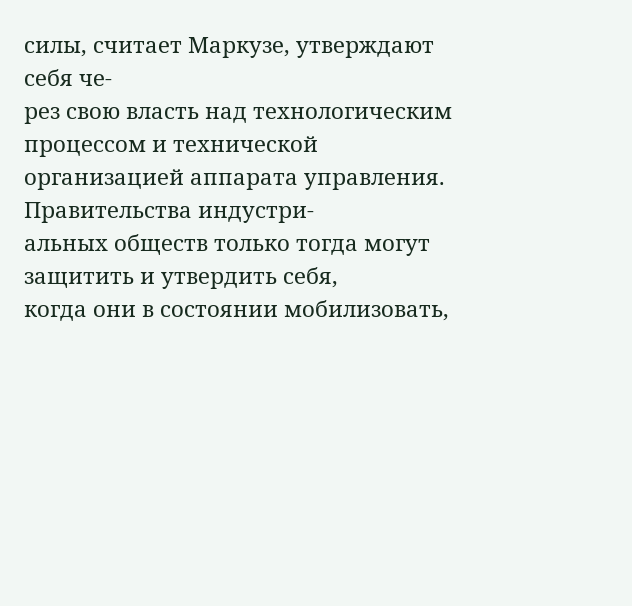силы, считает Маркузе, утверждают себя че-
рез свою власть над технологическим процессом и технической
организацией аппарата управления. Правительства индустри-
альных обществ только тогда могут защитить и утвердить себя,
когда они в состоянии мобилизовать,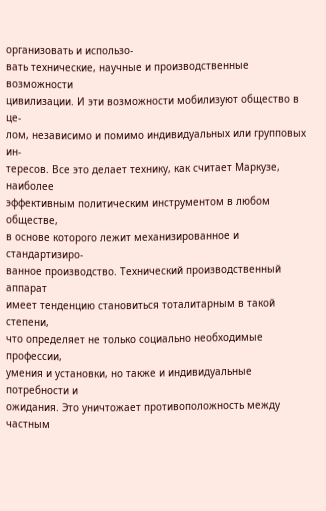организовать и использо-
вать технические, научные и производственные возможности
цивилизации. И эти возможности мобилизуют общество в це-
лом, независимо и помимо индивидуальных или групповых ин-
тересов. Все это делает технику, как считает Маркузе, наиболее
эффективным политическим инструментом в любом обществе,
в основе которого лежит механизированное и стандартизиро-
ванное производство. Технический производственный аппарат
имеет тенденцию становиться тоталитарным в такой степени,
что определяет не только социально необходимые профессии,
умения и установки, но также и индивидуальные потребности и
ожидания. Это уничтожает противоположность между частным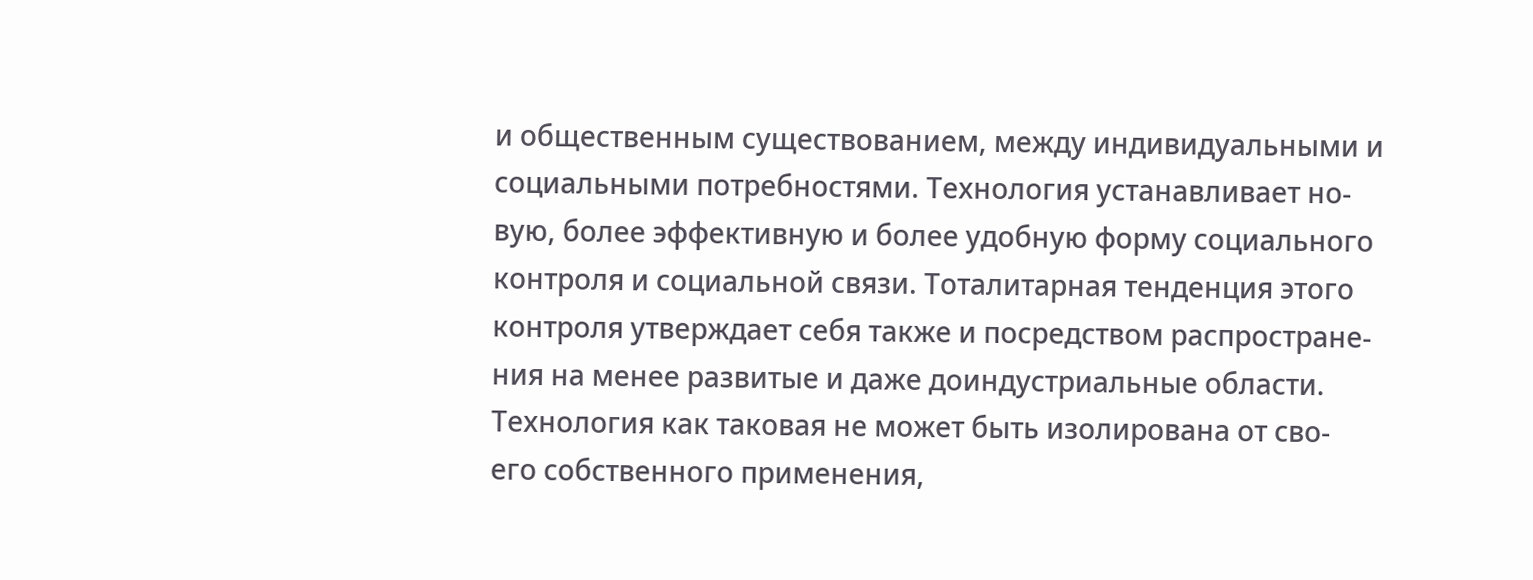и общественным существованием, между индивидуальными и
социальными потребностями. Технология устанавливает но-
вую, более эффективную и более удобную форму социального
контроля и социальной связи. Тоталитарная тенденция этого
контроля утверждает себя также и посредством распростране-
ния на менее развитые и даже доиндустриальные области.
Технология как таковая не может быть изолирована от сво-
его собственного применения,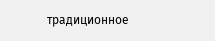традиционное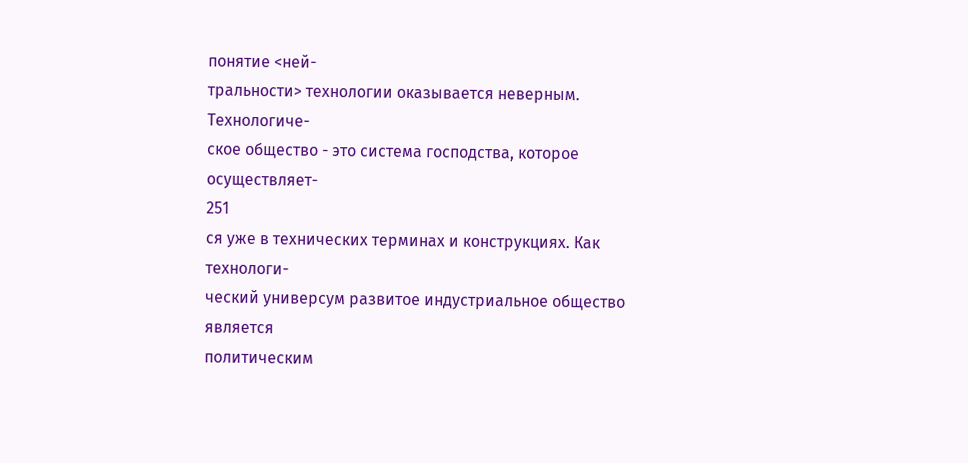понятие <ней-
тральности> технологии оказывается неверным. Технологиче-
ское общество - это система господства, которое осуществляет-
251
ся уже в технических терминах и конструкциях. Как технологи-
ческий универсум развитое индустриальное общество является
политическим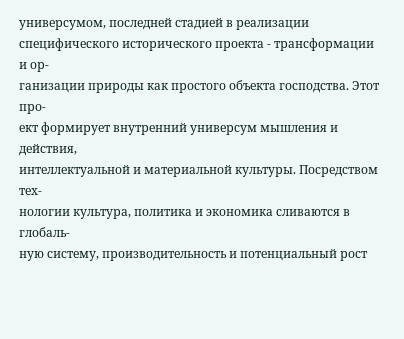универсумом, последней стадией в реализации
специфического исторического проекта - трансформации и ор-
ганизации природы как простого объекта господства. Этот про-
ект формирует внутренний универсум мышления и действия,
интеллектуальной и материальной культуры. Посредством тех-
нологии культура, политика и экономика сливаются в глобаль-
ную систему, производительность и потенциальный рост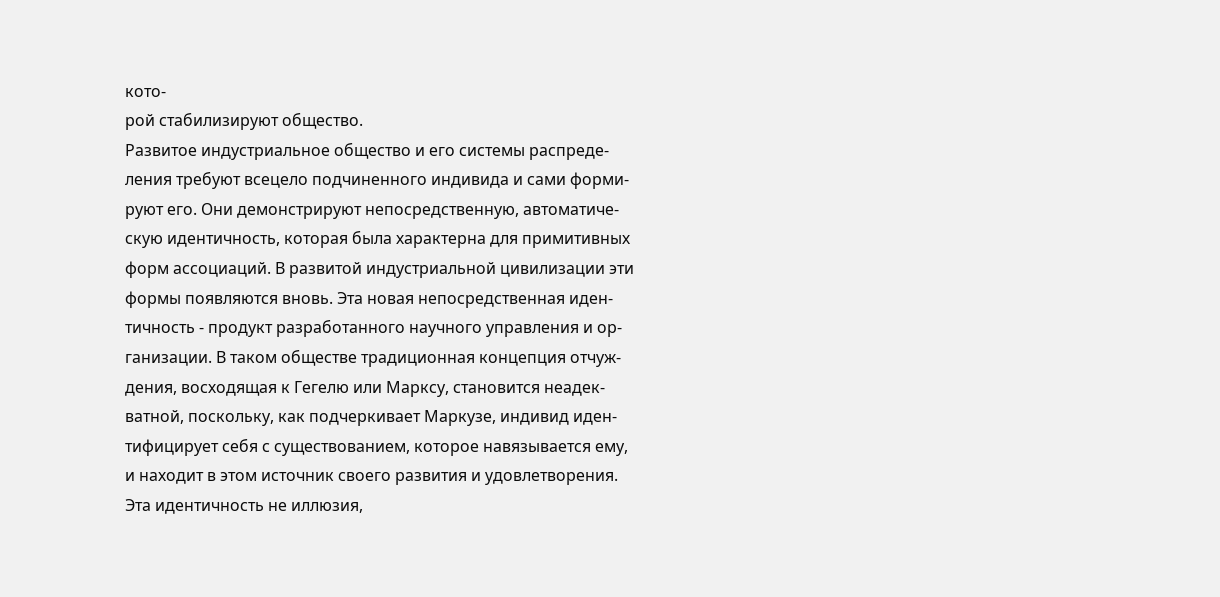кото-
рой стабилизируют общество.
Развитое индустриальное общество и его системы распреде-
ления требуют всецело подчиненного индивида и сами форми-
руют его. Они демонстрируют непосредственную, автоматиче-
скую идентичность, которая была характерна для примитивных
форм ассоциаций. В развитой индустриальной цивилизации эти
формы появляются вновь. Эта новая непосредственная иден-
тичность - продукт разработанного научного управления и ор-
ганизации. В таком обществе традиционная концепция отчуж-
дения, восходящая к Гегелю или Марксу, становится неадек-
ватной, поскольку, как подчеркивает Маркузе, индивид иден-
тифицирует себя с существованием, которое навязывается ему,
и находит в этом источник своего развития и удовлетворения.
Эта идентичность не иллюзия,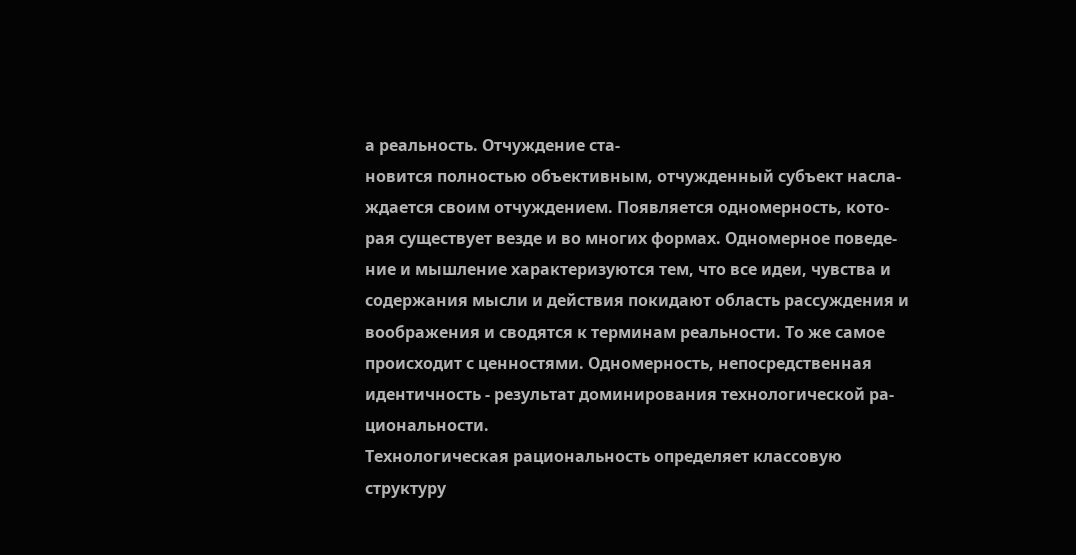а реальность. Отчуждение ста-
новится полностью объективным, отчужденный субъект насла-
ждается своим отчуждением. Появляется одномерность, кото-
рая существует везде и во многих формах. Одномерное поведе-
ние и мышление характеризуются тем, что все идеи, чувства и
содержания мысли и действия покидают область рассуждения и
воображения и сводятся к терминам реальности. То же самое
происходит с ценностями. Одномерность, непосредственная
идентичность - результат доминирования технологической ра-
циональности.
Технологическая рациональность определяет классовую
структуру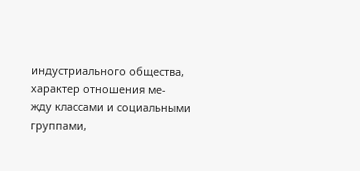индустриального общества, характер отношения ме-
жду классами и социальными группами,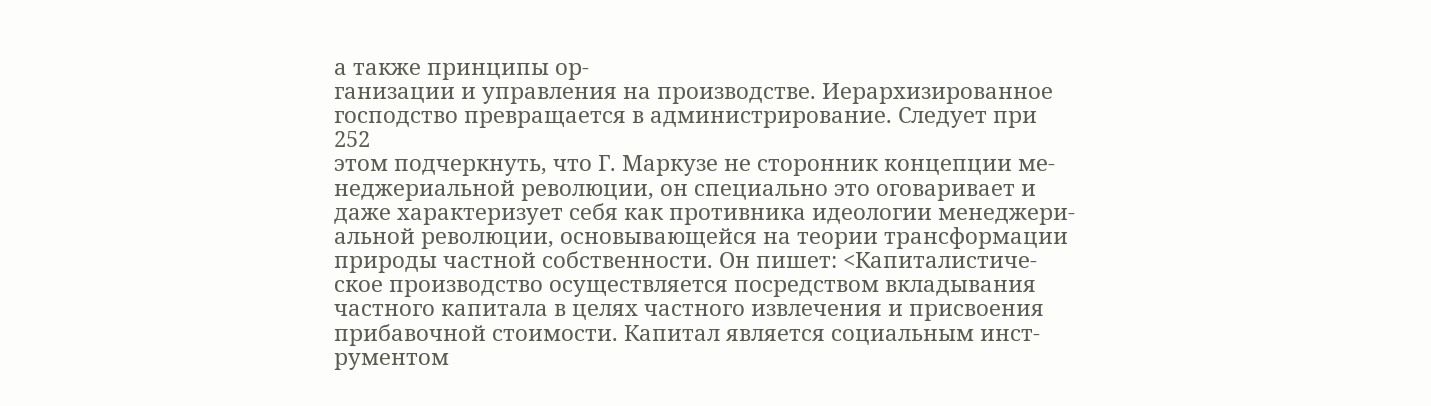а также принципы ор-
ганизации и управления на производстве. Иерархизированное
господство превращается в администрирование. Следует при
252
этом подчеркнуть, что Г. Маркузе не сторонник концепции ме-
неджериальной революции, он специально это оговаривает и
даже характеризует себя как противника идеологии менеджери-
альной революции, основывающейся на теории трансформации
природы частной собственности. Он пишет: <Капиталистиче-
ское производство осуществляется посредством вкладывания
частного капитала в целях частного извлечения и присвоения
прибавочной стоимости. Капитал является социальным инст-
рументом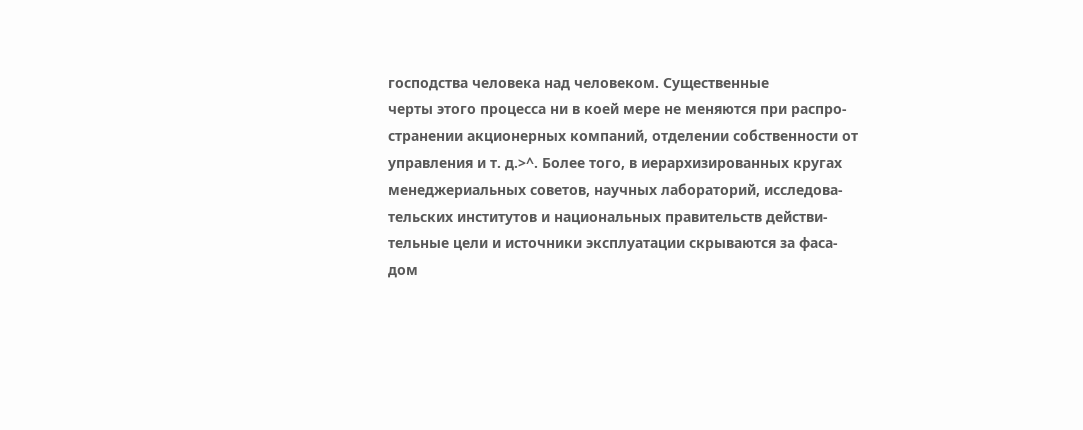господства человека над человеком. Существенные
черты этого процесса ни в коей мере не меняются при распро-
странении акционерных компаний, отделении собственности от
управления и т. д.>^. Более того, в иерархизированных кругах
менеджериальных советов, научных лабораторий, исследова-
тельских институтов и национальных правительств действи-
тельные цели и источники эксплуатации скрываются за фаса-
дом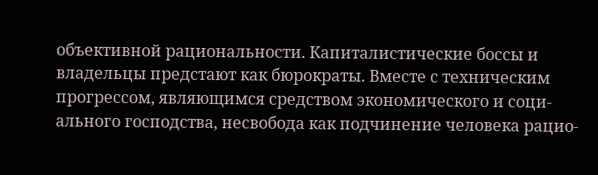объективной рациональности. Капиталистические боссы и
владельцы предстают как бюрократы. Вместе с техническим
прогрессом, являющимся средством экономического и соци-
ального господства, несвобода как подчинение человека рацио-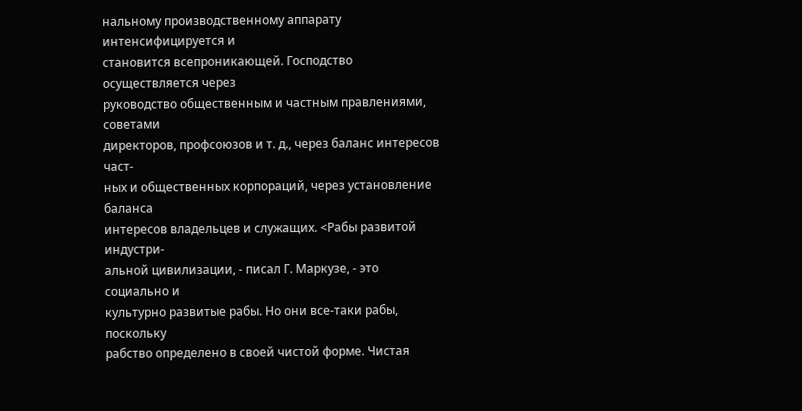нальному производственному аппарату интенсифицируется и
становится всепроникающей. Господство осуществляется через
руководство общественным и частным правлениями, советами
директоров, профсоюзов и т. д., через баланс интересов част-
ных и общественных корпораций, через установление баланса
интересов владельцев и служащих. <Рабы развитой индустри-
альной цивилизации, - писал Г. Маркузе, - это социально и
культурно развитые рабы. Но они все-таки рабы, поскольку
рабство определено в своей чистой форме. Чистая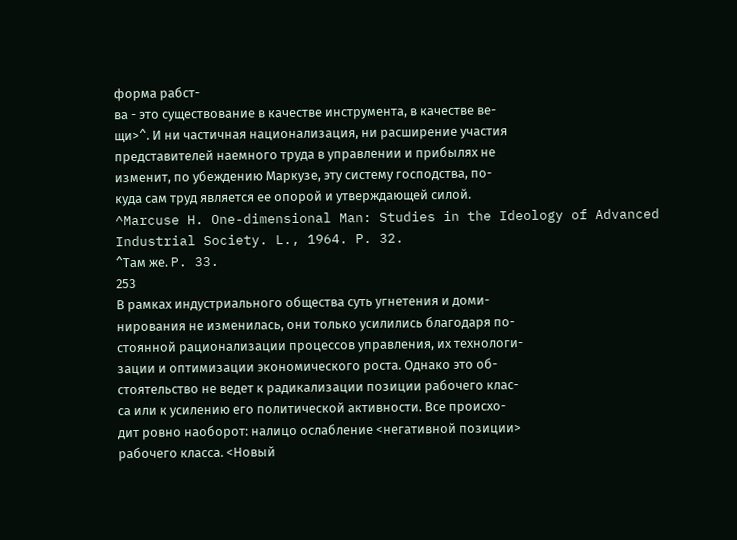форма рабст-
ва - это существование в качестве инструмента, в качестве ве-
щи>^. И ни частичная национализация, ни расширение участия
представителей наемного труда в управлении и прибылях не
изменит, по убеждению Маркузе, эту систему господства, по-
куда сам труд является ее опорой и утверждающей силой.
^Marcuse H. One-dimensional Man: Studies in the Ideology of Advanced
Industrial Society. L., 1964. P. 32.
^Там же. P. 33.
253
В рамках индустриального общества суть угнетения и доми-
нирования не изменилась, они только усилились благодаря по-
стоянной рационализации процессов управления, их технологи-
зации и оптимизации экономического роста. Однако это об-
стоятельство не ведет к радикализации позиции рабочего клас-
са или к усилению его политической активности. Все происхо-
дит ровно наоборот: налицо ослабление <негативной позиции>
рабочего класса. <Новый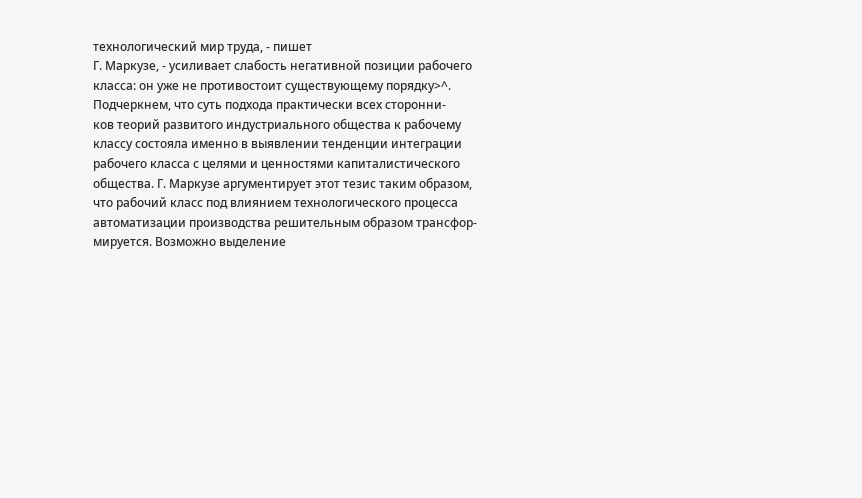технологический мир труда, - пишет
Г. Маркузе, - усиливает слабость негативной позиции рабочего
класса: он уже не противостоит существующему порядку>^.
Подчеркнем, что суть подхода практически всех сторонни-
ков теорий развитого индустриального общества к рабочему
классу состояла именно в выявлении тенденции интеграции
рабочего класса с целями и ценностями капиталистического
общества. Г. Маркузе аргументирует этот тезис таким образом,
что рабочий класс под влиянием технологического процесса
автоматизации производства решительным образом трансфор-
мируется. Возможно выделение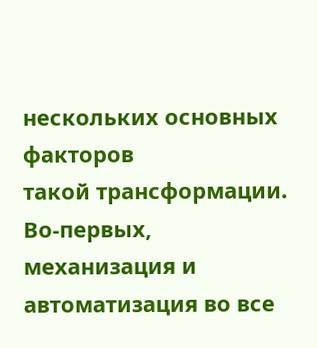нескольких основных факторов
такой трансформации.
Во-первых, механизация и автоматизация во все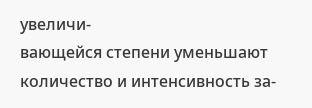увеличи-
вающейся степени уменьшают количество и интенсивность за-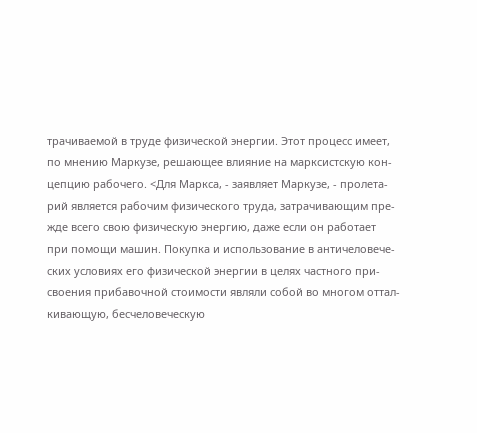трачиваемой в труде физической энергии. Этот процесс имеет,
по мнению Маркузе, решающее влияние на марксистскую кон-
цепцию рабочего. <Для Маркса, - заявляет Маркузе, - пролета-
рий является рабочим физического труда, затрачивающим пре-
жде всего свою физическую энергию, даже если он работает
при помощи машин. Покупка и использование в античеловече-
ских условиях его физической энергии в целях частного при-
своения прибавочной стоимости являли собой во многом оттал-
кивающую, бесчеловеческую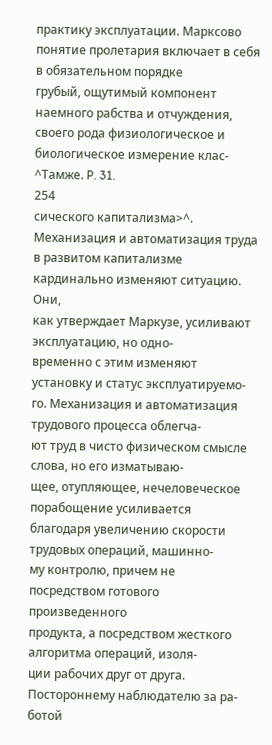практику эксплуатации. Марксово
понятие пролетария включает в себя в обязательном порядке
грубый, ощутимый компонент наемного рабства и отчуждения,
своего рода физиологическое и биологическое измерение клас-
^Тамже. P. 31.
254
сического капитализма>^. Механизация и автоматизация труда
в развитом капитализме кардинально изменяют ситуацию. Они,
как утверждает Маркузе, усиливают эксплуатацию, но одно-
временно с этим изменяют установку и статус эксплуатируемо-
го. Механизация и автоматизация трудового процесса облегча-
ют труд в чисто физическом смысле слова, но его изматываю-
щее, отупляющее, нечеловеческое порабощение усиливается
благодаря увеличению скорости трудовых операций, машинно-
му контролю, причем не посредством готового произведенного
продукта, а посредством жесткого алгоритма операций, изоля-
ции рабочих друг от друга. Постороннему наблюдателю за ра-
ботой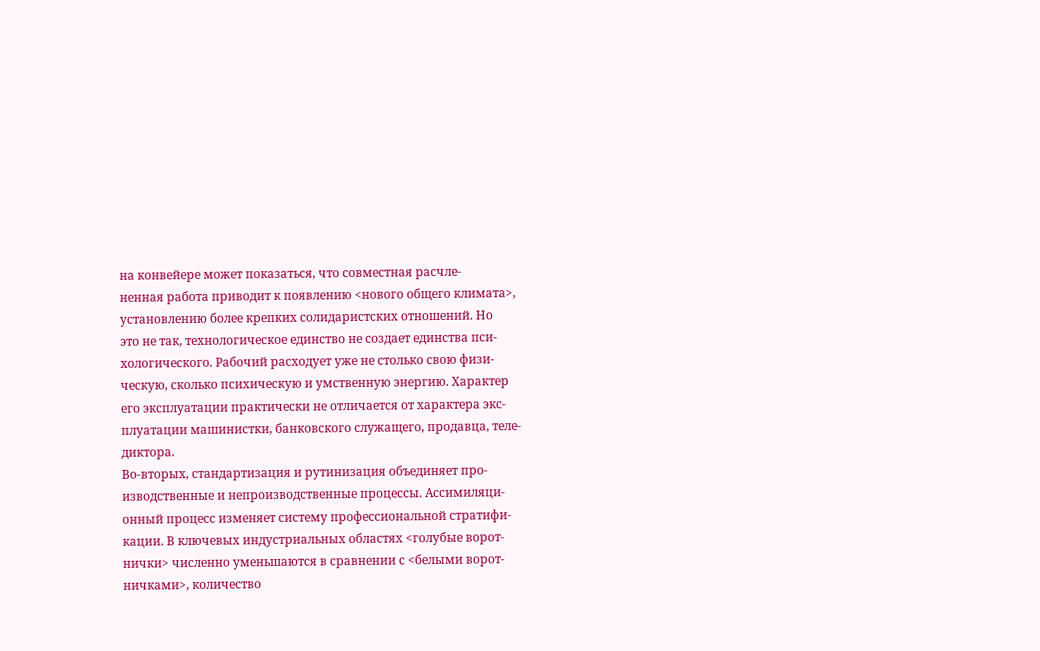на конвейере может показаться, что совместная расчле-
ненная работа приводит к появлению <нового общего климата>,
установлению более крепких солидаристских отношений. Но
это не так, технологическое единство не создает единства пси-
хологического. Рабочий расходует уже не столько свою физи-
ческую, сколько психическую и умственную энергию. Характер
его эксплуатации практически не отличается от характера экс-
плуатации машинистки, банковского служащего, продавца, теле-
диктора.
Во-вторых, стандартизация и рутинизация объединяет про-
изводственные и непроизводственные процессы. Ассимиляци-
онный процесс изменяет систему профессиональной стратифи-
кации. В ключевых индустриальных областях <голубые ворот-
нички> численно уменьшаются в сравнении с <белыми ворот-
ничками>, количество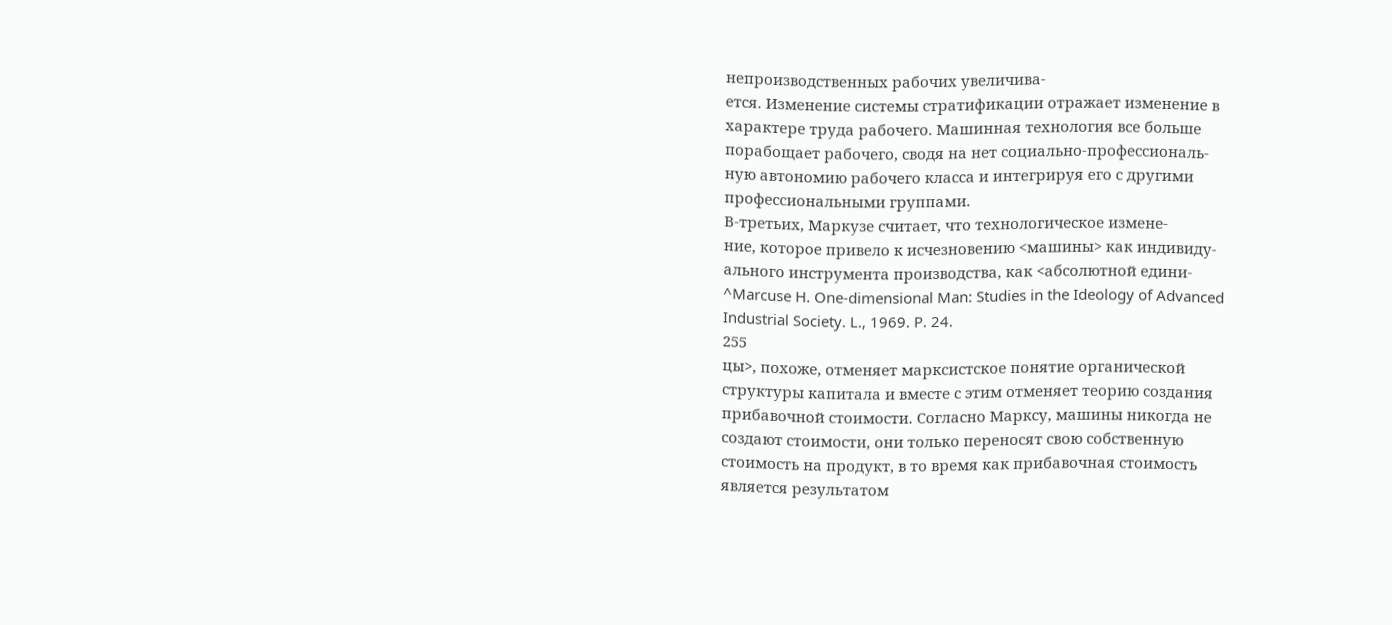непроизводственных рабочих увеличива-
ется. Изменение системы стратификации отражает изменение в
характере труда рабочего. Машинная технология все больше
порабощает рабочего, сводя на нет социально-профессиональ-
ную автономию рабочего класса и интегрируя его с другими
профессиональными группами.
В-третьих, Маркузе считает, что технологическое измене-
ние, которое привело к исчезновению <машины> как индивиду-
ального инструмента производства, как <абсолютной едини-
^Marcuse H. One-dimensional Man: Studies in the Ideology of Advanced
Industrial Society. L., 1969. P. 24.
255
цы>, похоже, отменяет марксистское понятие органической
структуры капитала и вместе с этим отменяет теорию создания
прибавочной стоимости. Согласно Марксу, машины никогда не
создают стоимости, они только переносят свою собственную
стоимость на продукт, в то время как прибавочная стоимость
является результатом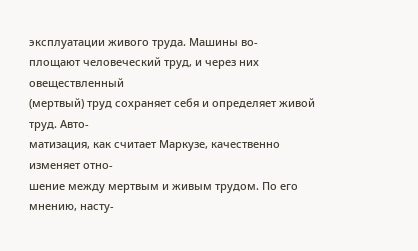эксплуатации живого труда. Машины во-
площают человеческий труд, и через них овеществленный
(мертвый) труд сохраняет себя и определяет живой труд. Авто-
матизация, как считает Маркузе, качественно изменяет отно-
шение между мертвым и живым трудом. По его мнению, насту-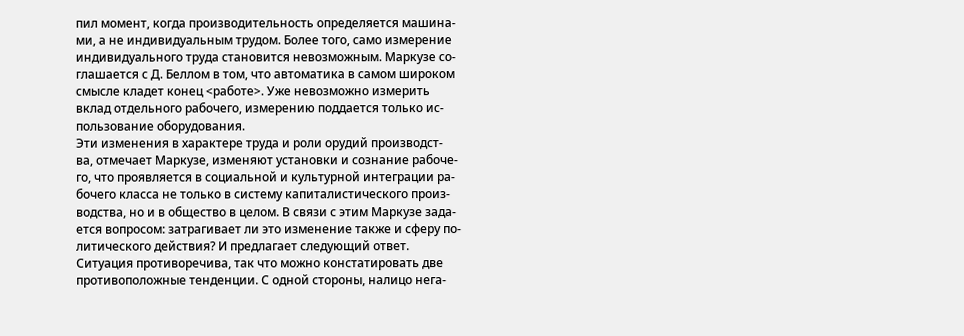пил момент, когда производительность определяется машина-
ми, а не индивидуальным трудом. Более того, само измерение
индивидуального труда становится невозможным. Маркузе со-
глашается с Д. Беллом в том, что автоматика в самом широком
смысле кладет конец <работе>. Уже невозможно измерить
вклад отдельного рабочего, измерению поддается только ис-
пользование оборудования.
Эти изменения в характере труда и роли орудий производст-
ва, отмечает Маркузе, изменяют установки и сознание рабоче-
го, что проявляется в социальной и культурной интеграции ра-
бочего класса не только в систему капиталистического произ-
водства, но и в общество в целом. В связи с этим Маркузе зада-
ется вопросом: затрагивает ли это изменение также и сферу по-
литического действия? И предлагает следующий ответ.
Ситуация противоречива, так что можно констатировать две
противоположные тенденции. С одной стороны, налицо нега-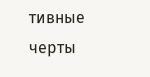тивные черты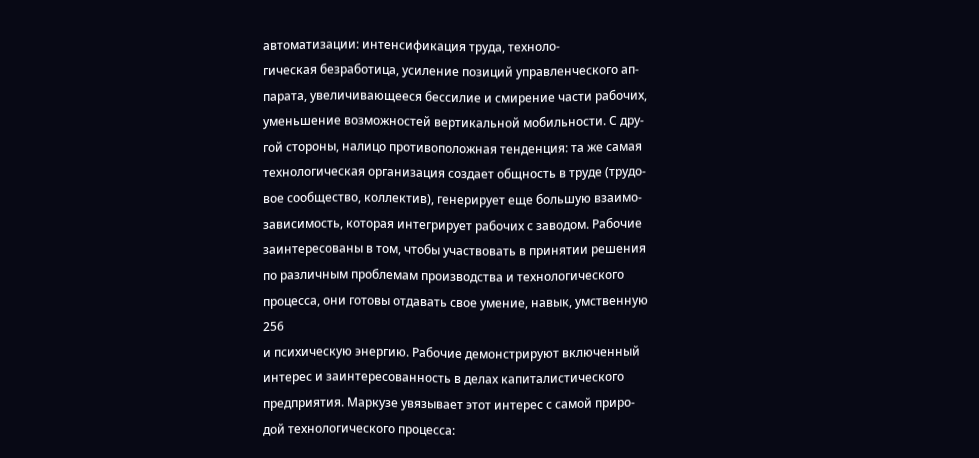автоматизации: интенсификация труда, техноло-
гическая безработица, усиление позиций управленческого ап-
парата, увеличивающееся бессилие и смирение части рабочих,
уменьшение возможностей вертикальной мобильности. С дру-
гой стороны, налицо противоположная тенденция: та же самая
технологическая организация создает общность в труде (трудо-
вое сообщество, коллектив), генерирует еще большую взаимо-
зависимость, которая интегрирует рабочих с заводом. Рабочие
заинтересованы в том, чтобы участвовать в принятии решения
по различным проблемам производства и технологического
процесса, они готовы отдавать свое умение, навык, умственную
256
и психическую энергию. Рабочие демонстрируют включенный
интерес и заинтересованность в делах капиталистического
предприятия. Маркузе увязывает этот интерес с самой приро-
дой технологического процесса: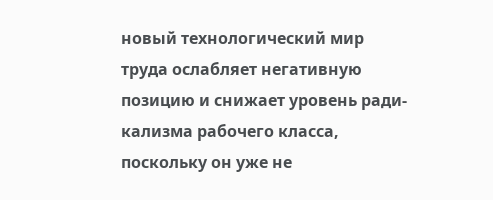новый технологический мир
труда ослабляет негативную позицию и снижает уровень ради-
кализма рабочего класса, поскольку он уже не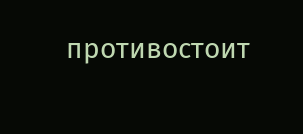противостоит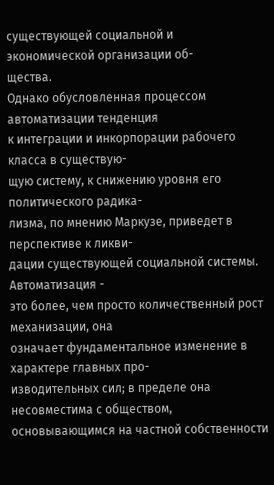существующей социальной и экономической организации об-
щества.
Однако обусловленная процессом автоматизации тенденция
к интеграции и инкорпорации рабочего класса в существую-
щую систему, к снижению уровня его политического радика-
лизма, по мнению Маркузе, приведет в перспективе к ликви-
дации существующей социальной системы. Автоматизация -
это более, чем просто количественный рост механизации, она
означает фундаментальное изменение в характере главных про-
изводительных сил; в пределе она несовместима с обществом,
основывающимся на частной собственности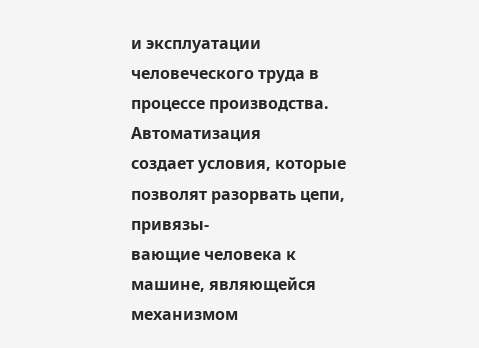и эксплуатации
человеческого труда в процессе производства. Автоматизация
создает условия, которые позволят разорвать цепи, привязы-
вающие человека к машине, являющейся механизмом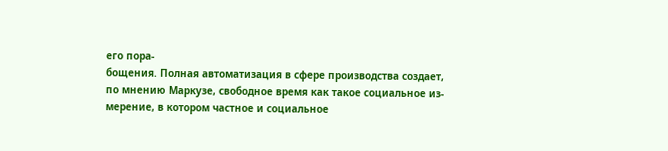его пора-
бощения. Полная автоматизация в сфере производства создает,
по мнению Маркузе, свободное время как такое социальное из-
мерение, в котором частное и социальное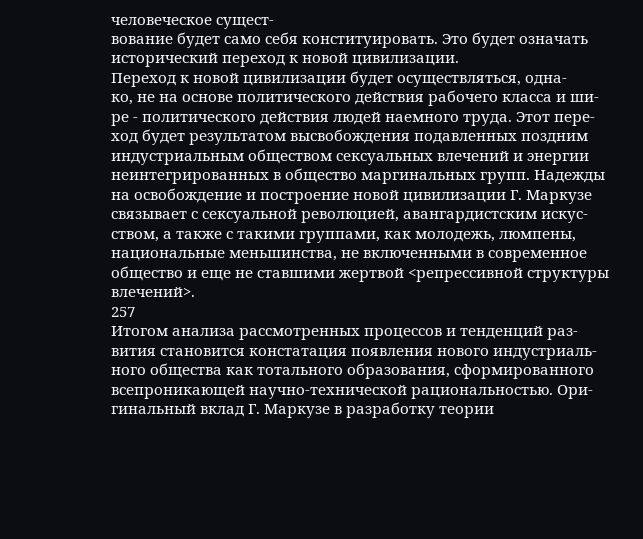человеческое сущест-
вование будет само себя конституировать. Это будет означать
исторический переход к новой цивилизации.
Переход к новой цивилизации будет осуществляться, одна-
ко, не на основе политического действия рабочего класса и ши-
ре - политического действия людей наемного труда. Этот пере-
ход будет результатом высвобождения подавленных поздним
индустриальным обществом сексуальных влечений и энергии
неинтегрированных в общество маргинальных групп. Надежды
на освобождение и построение новой цивилизации Г. Маркузе
связывает с сексуальной революцией, авангардистским искус-
ством, а также с такими группами, как молодежь, люмпены,
национальные меньшинства, не включенными в современное
общество и еще не ставшими жертвой <репрессивной структуры
влечений>.
257
Итогом анализа рассмотренных процессов и тенденций раз-
вития становится констатация появления нового индустриаль-
ного общества как тотального образования, сформированного
всепроникающей научно-технической рациональностью. Ори-
гинальный вклад Г. Маркузе в разработку теории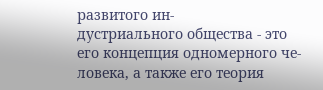развитого ин-
дустриального общества - это его концепция одномерного че-
ловека, а также его теория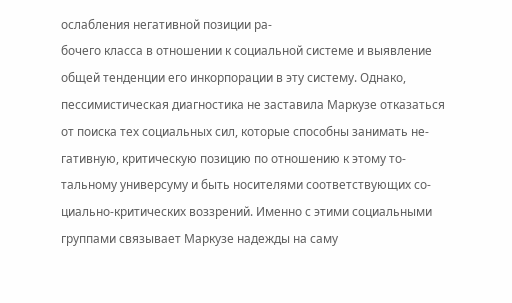ослабления негативной позиции ра-
бочего класса в отношении к социальной системе и выявление
общей тенденции его инкорпорации в эту систему. Однако,
пессимистическая диагностика не заставила Маркузе отказаться
от поиска тех социальных сил, которые способны занимать не-
гативную, критическую позицию по отношению к этому то-
тальному универсуму и быть носителями соответствующих со-
циально-критических воззрений. Именно с этими социальными
группами связывает Маркузе надежды на саму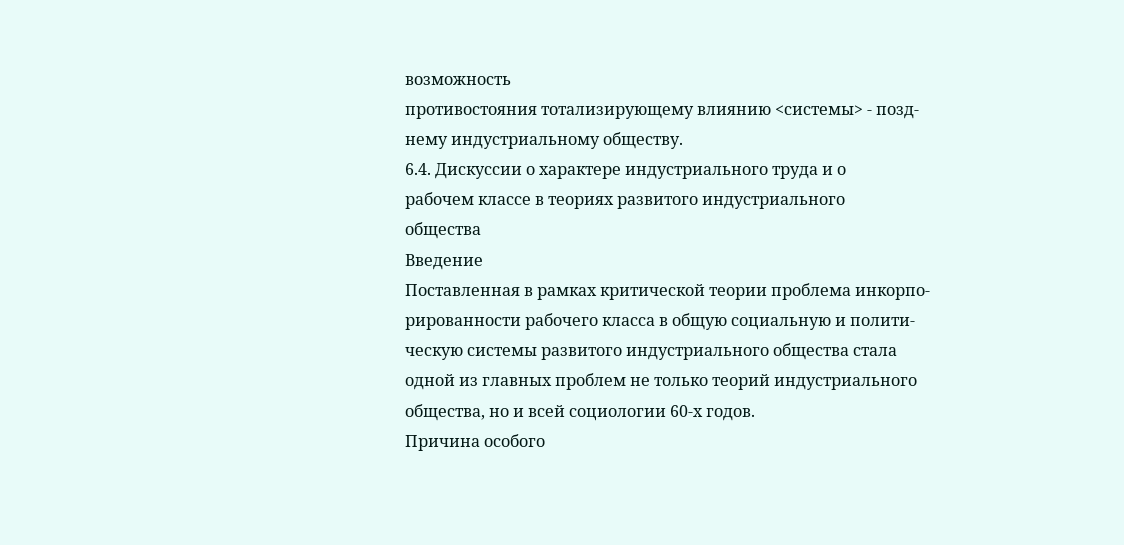возможность
противостояния тотализирующему влиянию <системы> - позд-
нему индустриальному обществу.
6.4. Дискуссии о характере индустриального труда и о
рабочем классе в теориях развитого индустриального
общества
Введение
Поставленная в рамках критической теории проблема инкорпо-
рированности рабочего класса в общую социальную и полити-
ческую системы развитого индустриального общества стала
одной из главных проблем не только теорий индустриального
общества, но и всей социологии 60-х годов.
Причина особого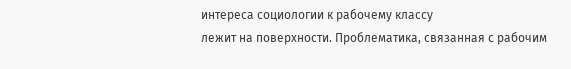интереса социологии к рабочему классу
лежит на поверхности. Проблематика, связанная с рабочим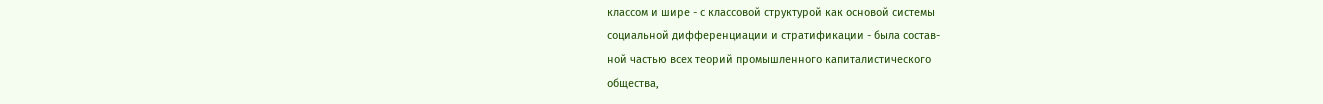классом и шире - с классовой структурой как основой системы
социальной дифференциации и стратификации - была состав-
ной частью всех теорий промышленного капиталистического
общества,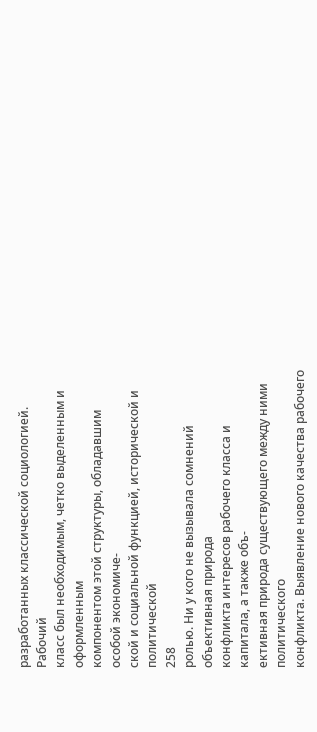разработанных классической социологией. Рабочий
класс был необходимым, четко выделенным и оформленным
компонентом этой структуры, обладавшим особой экономиче-
ской и социальной функцией, исторической и политической
258
ролью. Ни у кого не вызывала сомнений объективная природа
конфликта интересов рабочего класса и капитала, а также объ-
ективная природа существующего между ними политического
конфликта. Выявление нового качества рабочего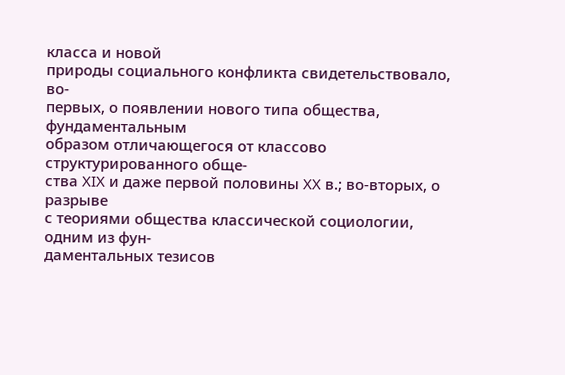класса и новой
природы социального конфликта свидетельствовало, во-
первых, о появлении нового типа общества, фундаментальным
образом отличающегося от классово структурированного обще-
ства XIX и даже первой половины XX в.; во-вторых, о разрыве
с теориями общества классической социологии, одним из фун-
даментальных тезисов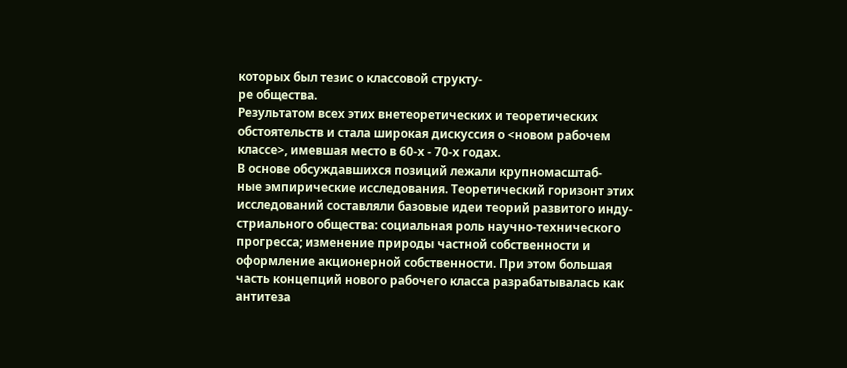которых был тезис о классовой структу-
ре общества.
Результатом всех этих внетеоретических и теоретических
обстоятельств и стала широкая дискуссия о <новом рабочем
классе>, имевшая место в 60-х - 70-х годах.
В основе обсуждавшихся позиций лежали крупномасштаб-
ные эмпирические исследования. Теоретический горизонт этих
исследований составляли базовые идеи теорий развитого инду-
стриального общества: социальная роль научно-технического
прогресса; изменение природы частной собственности и
оформление акционерной собственности. При этом большая
часть концепций нового рабочего класса разрабатывалась как
антитеза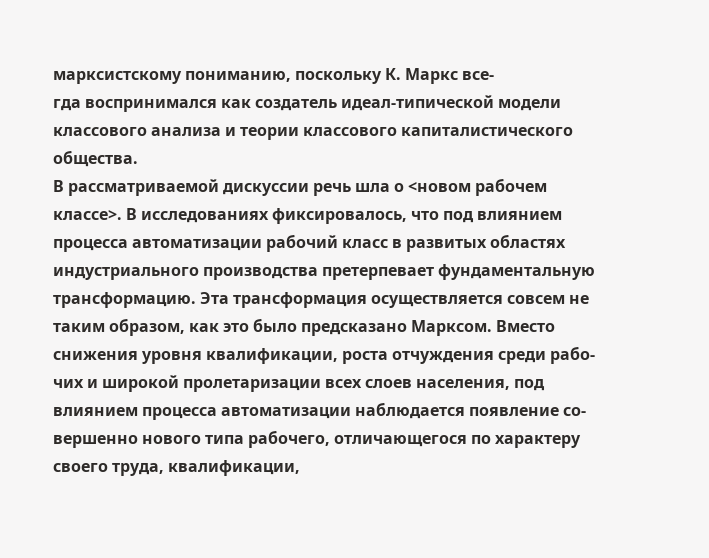марксистскому пониманию, поскольку К. Маркс все-
гда воспринимался как создатель идеал-типической модели
классового анализа и теории классового капиталистического
общества.
В рассматриваемой дискуссии речь шла о <новом рабочем
классе>. В исследованиях фиксировалось, что под влиянием
процесса автоматизации рабочий класс в развитых областях
индустриального производства претерпевает фундаментальную
трансформацию. Эта трансформация осуществляется совсем не
таким образом, как это было предсказано Марксом. Вместо
снижения уровня квалификации, роста отчуждения среди рабо-
чих и широкой пролетаризации всех слоев населения, под
влиянием процесса автоматизации наблюдается появление со-
вершенно нового типа рабочего, отличающегося по характеру
своего труда, квалификации,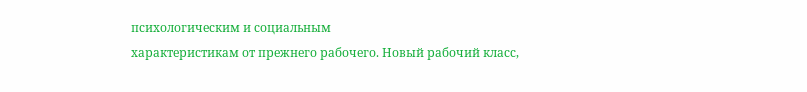психологическим и социальным
характеристикам от прежнего рабочего. Новый рабочий класс,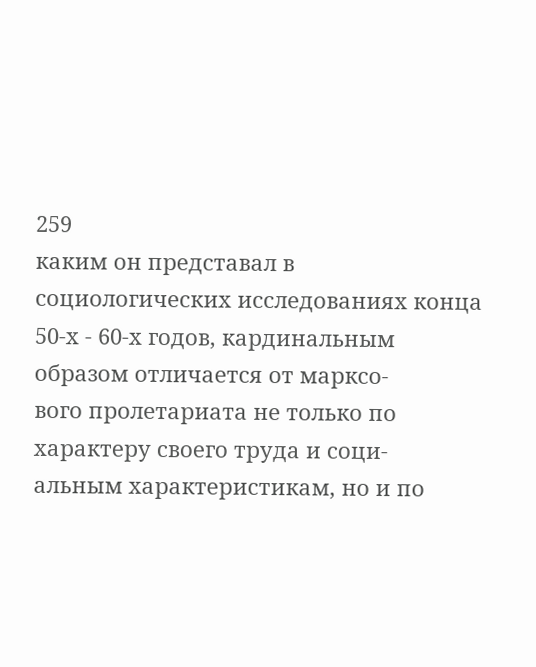259
каким он представал в социологических исследованиях конца
50-х - 60-х годов, кардинальным образом отличается от марксо-
вого пролетариата не только по характеру своего труда и соци-
альным характеристикам, но и по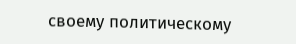своему политическому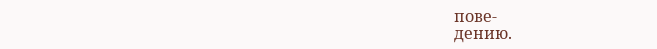пове-
дению.